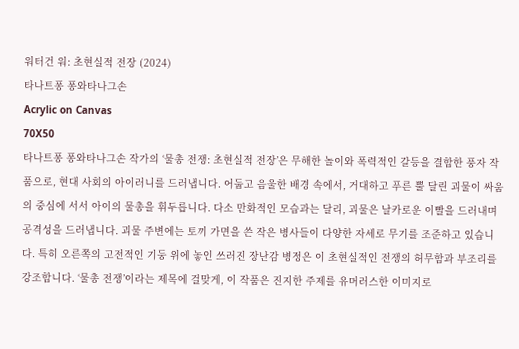워터건 워: 초현실적 전장 (2024)
타나트퐁 퐁와타나그손
Acrylic on Canvas
70X50
타나트퐁 퐁와타나그손 작가의 ‘물총 전쟁: 초현실적 전장’은 무해한 놀이와 폭력적인 갈등을 결합한 풍자 작품으로, 현대 사회의 아이러니를 드러냅니다. 어둡고 음울한 배경 속에서, 거대하고 푸른 뿔 달린 괴물이 싸움의 중심에 서서 아이의 물총을 휘두릅니다. 다소 만화적인 모습과는 달리, 괴물은 날카로운 이빨을 드러내며 공격성을 드러냅니다. 괴물 주변에는 토끼 가면을 쓴 작은 병사들이 다양한 자세로 무기를 조준하고 있습니다. 특히 오른쪽의 고전적인 기둥 위에 놓인 쓰러진 장난감 병정은 이 초현실적인 전쟁의 허무함과 부조리를 강조합니다. ‘물총 전쟁’이라는 제목에 걸맞게, 이 작품은 진지한 주제를 유머러스한 이미지로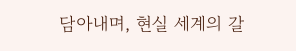담아내며, 현실 세계의 갈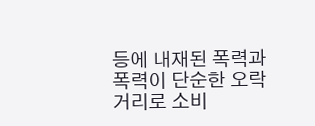등에 내재된 폭력과 폭력이 단순한 오락거리로 소비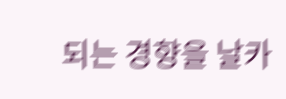되는 경향을 날카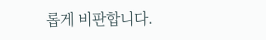롭게 비판합니다.